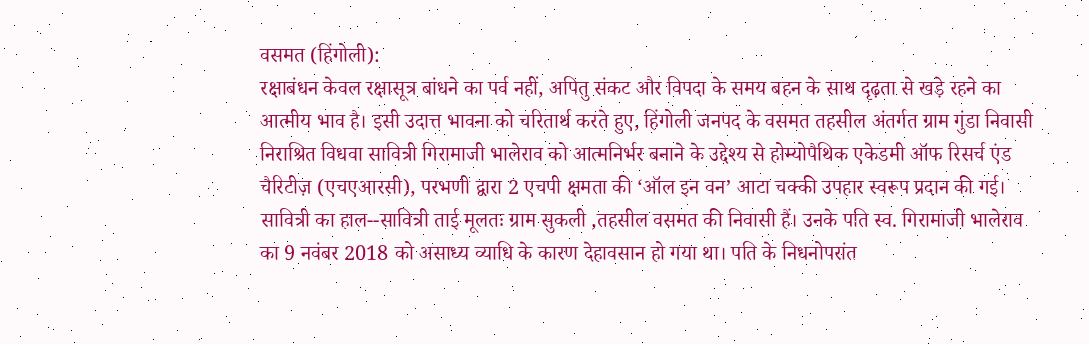वसमत (हिंगोली):
रक्षाबंधन केवल रक्षासूत्र बांधने का पर्व नहीं, अपितु संकट और विपदा के समय बहन के साथ दृढ़ता से खड़े रहने का आत्मीय भाव है। इसी उदात्त भावना को चरितार्थ करते हुए, हिंगोली जनपद के वसमत तहसील अंतर्गत ग्राम गुंडा निवासी निराश्रित विधवा सावित्री गिरामाजी भालेराव को आत्मनिर्भर बनाने के उद्देश्य से होम्योपैथिक एकेडमी ऑफ रिसर्च एंड चैरिटीज़ (एचएआरसी), परभणी द्वारा 2 एचपी क्षमता की ‘ऑल इन वन’ आटा चक्की उपहार स्वरूप प्रदान की गई।
सावित्री का हाल--सावित्री ताई मूलतः ग्राम सुकली ,तहसील वसमत की निवासी हैं। उनके पति स्व. गिरामाजी भालेराव का 9 नवंबर 2018 को असाध्य व्याधि के कारण देहावसान हो गया था। पति के निधनोपरांत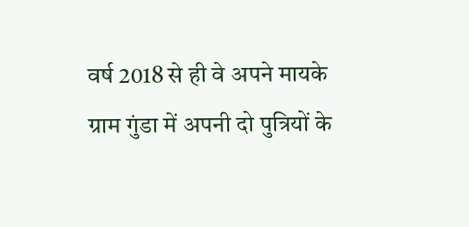वर्ष 2018 से ही वे अपने मायके ग्राम गुंडा में अपनी दो पुत्रियों के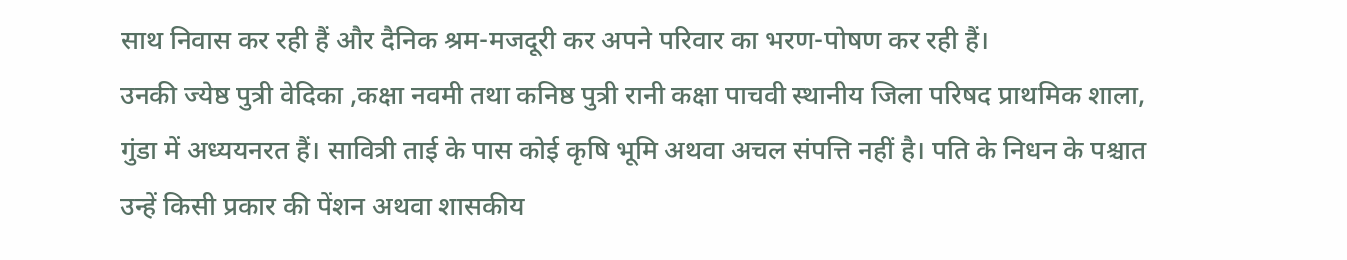साथ निवास कर रही हैं और दैनिक श्रम-मजदूरी कर अपने परिवार का भरण-पोषण कर रही हैं।
उनकी ज्येष्ठ पुत्री वेदिका ,कक्षा नवमी तथा कनिष्ठ पुत्री रानी कक्षा पाचवी स्थानीय जिला परिषद प्राथमिक शाला, गुंडा में अध्ययनरत हैं। सावित्री ताई के पास कोई कृषि भूमि अथवा अचल संपत्ति नहीं है। पति के निधन के पश्चात उन्हें किसी प्रकार की पेंशन अथवा शासकीय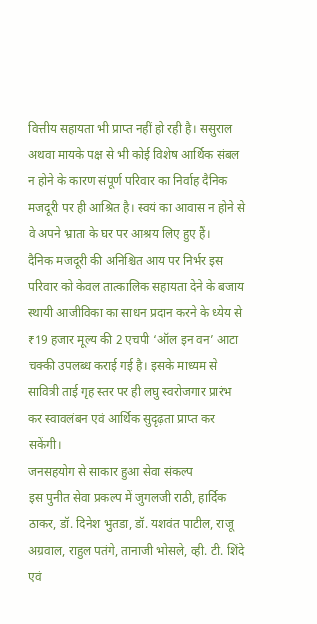वित्तीय सहायता भी प्राप्त नहीं हो रही है। ससुराल अथवा मायके पक्ष से भी कोई विशेष आर्थिक संबल न होने के कारण संपूर्ण परिवार का निर्वाह दैनिक मजदूरी पर ही आश्रित है। स्वयं का आवास न होने से वे अपने भ्राता के घर पर आश्रय लिए हुए हैं।
दैनिक मजदूरी की अनिश्चित आय पर निर्भर इस परिवार को केवल तात्कालिक सहायता देने के बजाय स्थायी आजीविका का साधन प्रदान करने के ध्येय से ₹19 हजार मूल्य की 2 एचपी ‘ऑल इन वन’ आटा चक्की उपलब्ध कराई गई है। इसके माध्यम से सावित्री ताई गृह स्तर पर ही लघु स्वरोजगार प्रारंभ कर स्वावलंबन एवं आर्थिक सुदृढ़ता प्राप्त कर सकेंगी।
जनसहयोग से साकार हुआ सेवा संकल्प
इस पुनीत सेवा प्रकल्प में जुगलजी राठी, हार्दिक ठाकर, डॉ. दिनेश भुतडा, डॉ. यशवंत पाटील, राजू अग्रवाल, राहुल पतंगे, तानाजी भोसले, व्ही. टी. शिंदे एवं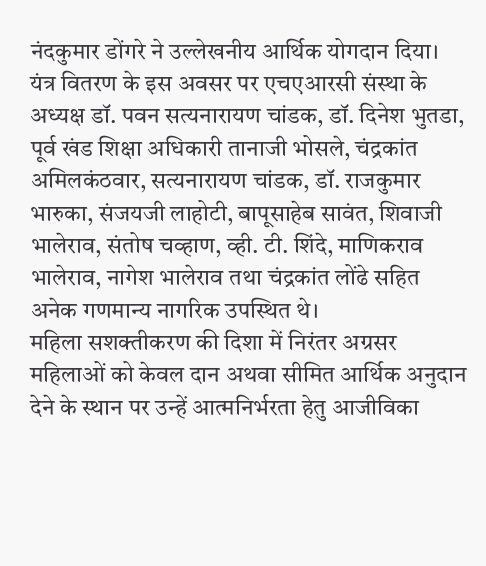नंदकुमार डोंगरे ने उल्लेखनीय आर्थिक योगदान दिया।
यंत्र वितरण के इस अवसर पर एचएआरसी संस्था के अध्यक्ष डॉ. पवन सत्यनारायण चांडक, डॉ. दिनेश भुतडा, पूर्व खंड शिक्षा अधिकारी तानाजी भोसले, चंद्रकांत अमिलकंठवार, सत्यनारायण चांडक, डॉ. राजकुमार भारुका, संजयजी लाहोटी, बापूसाहेब सावंत, शिवाजी भालेराव, संतोष चव्हाण, व्ही. टी. शिंदे, माणिकराव भालेराव, नागेश भालेराव तथा चंद्रकांत लोंढे सहित अनेक गणमान्य नागरिक उपस्थित थे।
महिला सशक्तीकरण की दिशा में निरंतर अग्रसर
महिलाओं को केवल दान अथवा सीमित आर्थिक अनुदान देने के स्थान पर उन्हें आत्मनिर्भरता हेतु आजीविका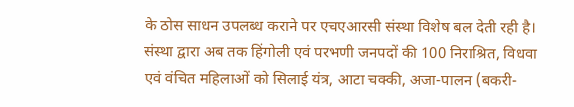के ठोस साधन उपलब्ध कराने पर एचएआरसी संस्था विशेष बल देती रही है। संस्था द्वारा अब तक हिंगोली एवं परभणी जनपदों की 100 निराश्रित, विधवा एवं वंचित महिलाओं को सिलाई यंत्र, आटा चक्की, अजा-पालन (बकरी-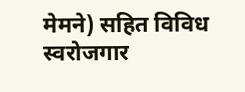मेमने) सहित विविध स्वरोजगार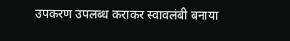उपकरण उपलब्ध कराकर स्वावलंबी बनाया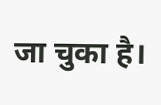जा चुका है।